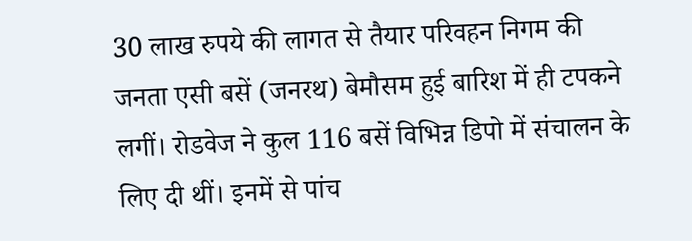30 लाख रुपये की लागत से तैयार परिवहन निगम की जनता एसी बसें (जनरथ) बेमौसम हुई बारिश में ही टपकने लगीं। रोडवेज ने कुल 116 बसें विभिन्न डिपो में संचालन के लिए दी थीं। इनमें से पांच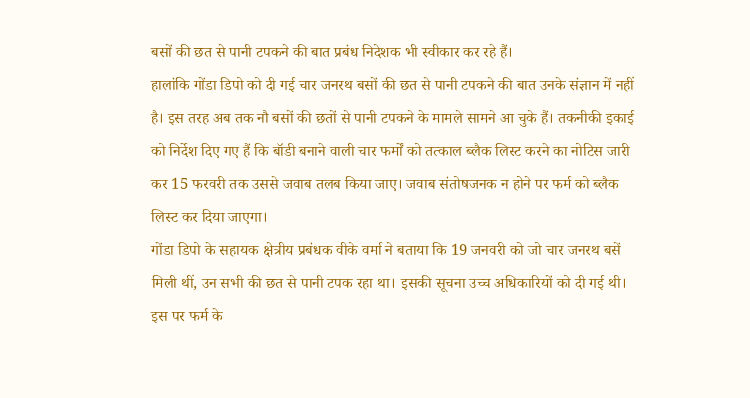बसों की छत से पानी टपकने की बात प्रबंध निदेशक भी स्वीकार कर रहे हैं।
हालांकि गोंडा डिपो को दी गई चार जनरथ बसों की छत से पानी टपकने की बात उनके संज्ञान में नहीं है। इस तरह अब तक नौ बसों की छतों से पानी टपकने के मामले सामने आ चुके हैं। तकनीकी इकाई को निर्देश दिए गए हैं कि बॉडी बनाने वाली चार फर्मों को तत्काल ब्लैक लिस्ट करने का नोटिस जारी कर 15 फरवरी तक उससे जवाब तलब किया जाए। जवाब संतोषजनक न होने पर फर्म को ब्लैक लिस्ट कर दिया जाएगा।
गोंडा डिपो के सहायक क्षेत्रीय प्रबंधक वीके वर्मा ने बताया कि 19 जनवरी को जो चार जनरथ बसें मिली थीं, उन सभी की छत से पानी टपक रहा था। इसकी सूचना उच्च अधिकारियों को दी गई थी। इस पर फर्म के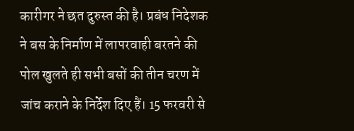कारीगर ने छत दुरुस्त की है। प्रबंध निदेशक ने बस के निर्माण में लापरवाही बरतने की पोल खुलते ही सभी बसों की तीन चरण में जांच कराने के निर्देश दिए हैं। 15 फरवरी से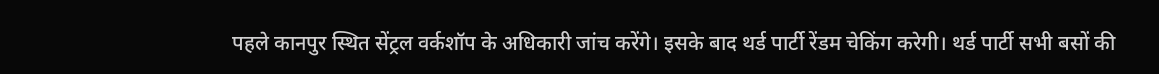पहले कानपुर स्थित सेंट्रल वर्कशॉप के अधिकारी जांच करेंगे। इसके बाद थर्ड पार्टी रेंडम चेकिंग करेगी। थर्ड पार्टी सभी बसों की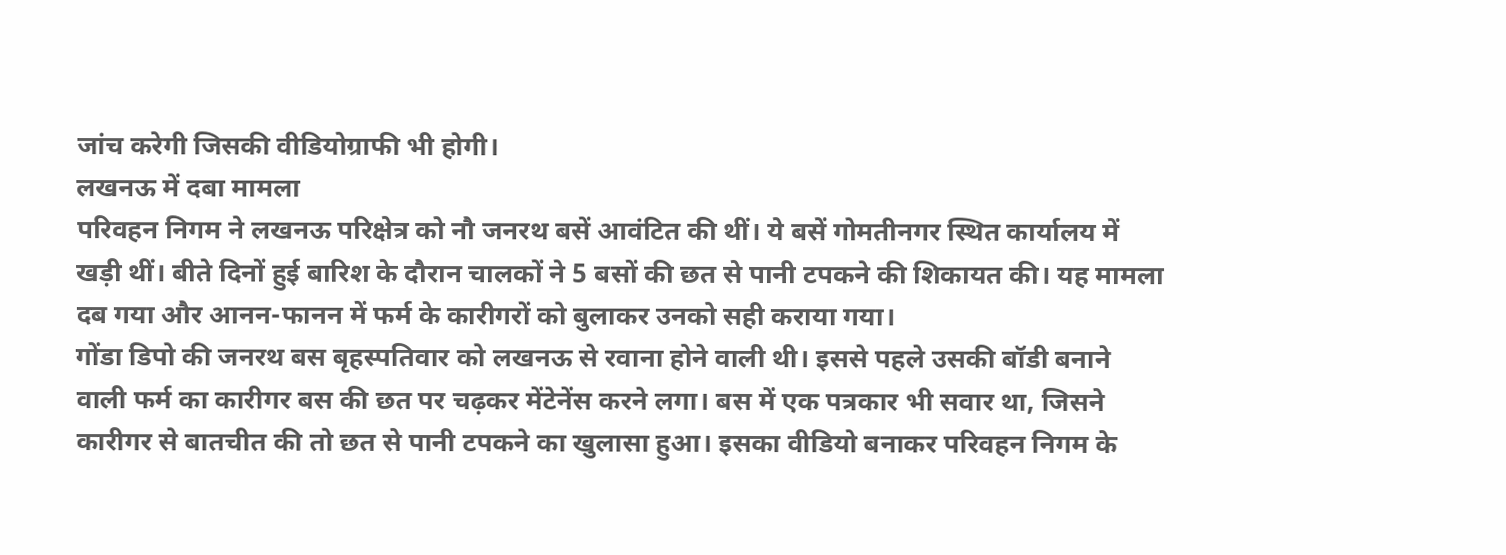जांच करेगी जिसकी वीडियोग्राफी भी होगी।
लखनऊ में दबा मामला
परिवहन निगम ने लखनऊ परिक्षेत्र को नौ जनरथ बसें आवंटित की थीं। ये बसें गोमतीनगर स्थित कार्यालय में खड़ी थीं। बीते दिनों हुई बारिश के दौरान चालकों ने 5 बसों की छत से पानी टपकने की शिकायत की। यह मामला दब गया और आनन-फानन में फर्म के कारीगरों को बुलाकर उनको सही कराया गया।
गोंडा डिपो की जनरथ बस बृहस्पतिवार को लखनऊ से रवाना होने वाली थी। इससे पहले उसकी बॉडी बनाने वाली फर्म का कारीगर बस की छत पर चढ़कर मेंटेनेंस करने लगा। बस में एक पत्रकार भी सवार था, जिसने कारीगर से बातचीत की तो छत से पानी टपकने का खुलासा हुआ। इसका वीडियो बनाकर परिवहन निगम के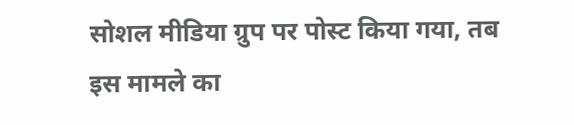सोशल मीडिया ग्रुप पर पोस्ट किया गया, तब इस मामले का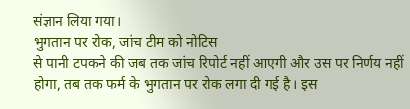संज्ञान लिया गया।
भुगतान पर रोक, जांच टीम को नोटिस
से पानी टपकने की जब तक जांच रिपोर्ट नहीं आएगी और उस पर निर्णय नहीं होगा, तब तक फर्म के भुगतान पर रोक लगा दी गई है। इस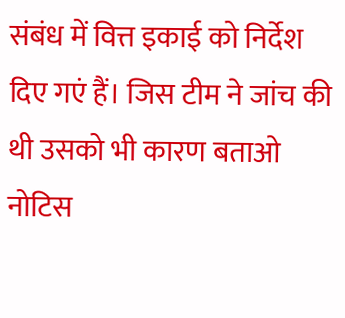संबंध में वित्त इकाई को निर्देश दिए गएं हैं। जिस टीम ने जांच की थी उसको भी कारण बताओ नोटिस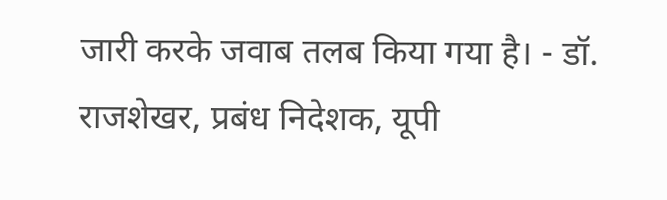जारी करके जवाब तलब किया गया है। - डॉ. राजशेखर, प्रबंध निदेशक, यूपी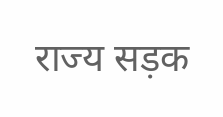राज्य सड़क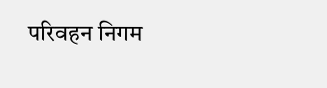परिवहन निगम